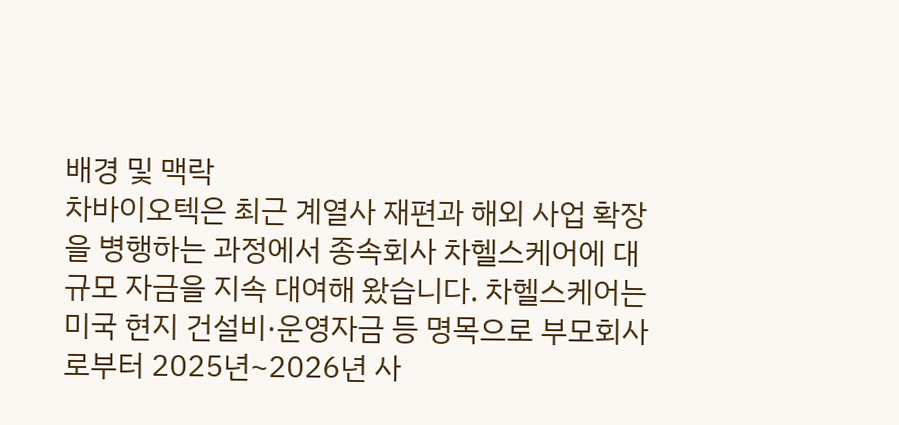배경 및 맥락
차바이오텍은 최근 계열사 재편과 해외 사업 확장을 병행하는 과정에서 종속회사 차헬스케어에 대규모 자금을 지속 대여해 왔습니다. 차헬스케어는 미국 현지 건설비·운영자금 등 명목으로 부모회사로부터 2025년~2026년 사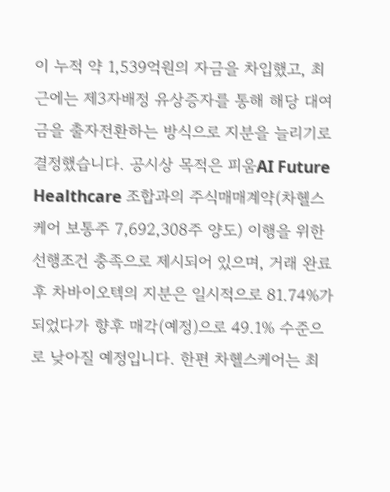이 누적 약 1,539억원의 자금을 차입했고, 최근에는 제3자배정 유상증자를 통해 해당 대여금을 출자전환하는 방식으로 지분을 늘리기로 결정했습니다. 공시상 목적은 피움AI Future Healthcare 조합과의 주식매매계약(차헬스케어 보통주 7,692,308주 양도) 이행을 위한 선행조건 충족으로 제시되어 있으며, 거래 완료 후 차바이오텍의 지분은 일시적으로 81.74%가 되었다가 향후 매각(예정)으로 49.1% 수준으로 낮아질 예정입니다. 한편 차헬스케어는 최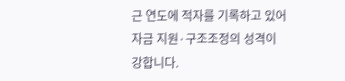근 연도에 적자를 기록하고 있어 자금 지원·구조조정의 성격이 강합니다.